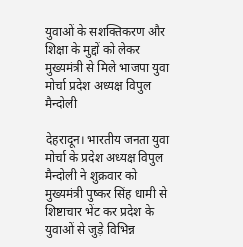युवाओं के सशक्तिकरण और शिक्षा के मुद्दों को लेकर मुख्यमंत्री से मिले भाजपा युवा मोर्चा प्रदेश अध्यक्ष विपुल मैन्दोली

देहरादून। भारतीय जनता युवा मोर्चा के प्रदेश अध्यक्ष विपुल मैन्दोली ने शुक्रवार को मुख्यमंत्री पुष्कर सिंह धामी से शिष्टाचार भेंट कर प्रदेश के युवाओं से जुड़े विभिन्न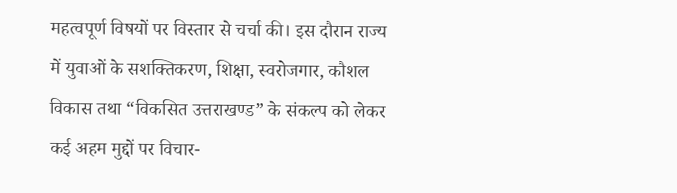महत्वपूर्ण विषयों पर विस्तार से चर्चा की। इस दौरान राज्य में युवाओं के सशक्तिकरण, शिक्षा, स्वरोजगार, कौशल विकास तथा “विकसित उत्तराखण्ड” के संकल्प को लेकर कई अहम मुद्दों पर विचार-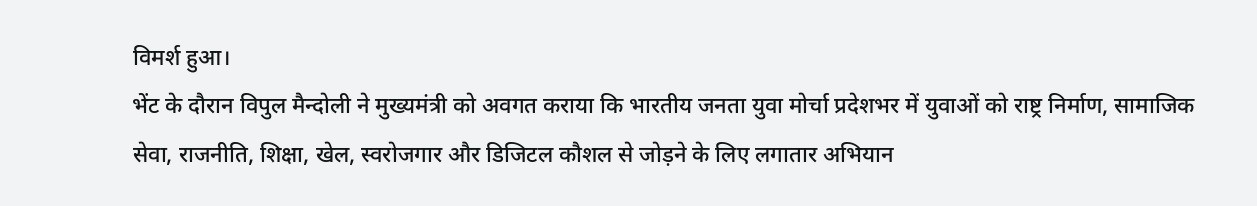विमर्श हुआ।
भेंट के दौरान विपुल मैन्दोली ने मुख्यमंत्री को अवगत कराया कि भारतीय जनता युवा मोर्चा प्रदेशभर में युवाओं को राष्ट्र निर्माण, सामाजिक सेवा, राजनीति, शिक्षा, खेल, स्वरोजगार और डिजिटल कौशल से जोड़ने के लिए लगातार अभियान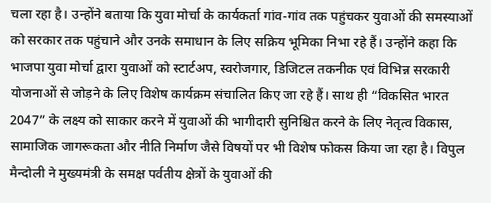चला रहा है। उन्होंने बताया कि युवा मोर्चा के कार्यकर्ता गांव-गांव तक पहुंचकर युवाओं की समस्याओं को सरकार तक पहुंचाने और उनके समाधान के लिए सक्रिय भूमिका निभा रहे हैं। उन्होंने कहा कि भाजपा युवा मोर्चा द्वारा युवाओं को स्टार्टअप, स्वरोजगार, डिजिटल तकनीक एवं विभिन्न सरकारी योजनाओं से जोड़ने के लिए विशेष कार्यक्रम संचालित किए जा रहे हैं। साथ ही “विकसित भारत 2047” के लक्ष्य को साकार करने में युवाओं की भागीदारी सुनिश्चित करने के लिए नेतृत्व विकास, सामाजिक जागरूकता और नीति निर्माण जैसे विषयों पर भी विशेष फोकस किया जा रहा है। विपुल मैन्दोली ने मुख्यमंत्री के समक्ष पर्वतीय क्षेत्रों के युवाओं की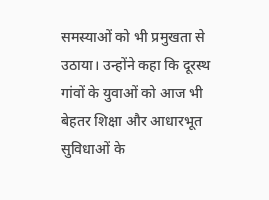समस्याओं को भी प्रमुखता से उठाया। उन्होंने कहा कि दूरस्थ गांवों के युवाओं को आज भी बेहतर शिक्षा और आधारभूत सुविधाओं के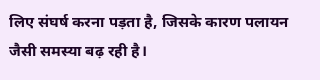लिए संघर्ष करना पड़ता है, जिसके कारण पलायन जैसी समस्या बढ़ रही है।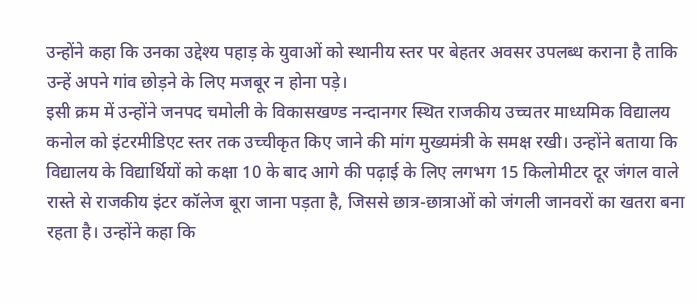उन्होंने कहा कि उनका उद्देश्य पहाड़ के युवाओं को स्थानीय स्तर पर बेहतर अवसर उपलब्ध कराना है ताकि उन्हें अपने गांव छोड़ने के लिए मजबूर न होना पड़े।
इसी क्रम में उन्होंने जनपद चमोली के विकासखण्ड नन्दानगर स्थित राजकीय उच्चतर माध्यमिक विद्यालय कनोल को इंटरमीडिएट स्तर तक उच्चीकृत किए जाने की मांग मुख्यमंत्री के समक्ष रखी। उन्होंने बताया कि विद्यालय के विद्यार्थियों को कक्षा 10 के बाद आगे की पढ़ाई के लिए लगभग 15 किलोमीटर दूर जंगल वाले रास्ते से राजकीय इंटर कॉलेज बूरा जाना पड़ता है, जिससे छात्र-छात्राओं को जंगली जानवरों का खतरा बना रहता है। उन्होंने कहा कि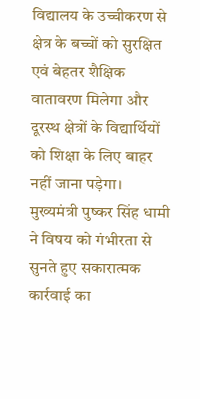विद्यालय के उच्चीकरण से क्षेत्र के बच्चों को सुरक्षित एवं बेहतर शैक्षिक वातावरण मिलेगा और दूरस्थ क्षेत्रों के विद्यार्थियों को शिक्षा के लिए बाहर नहीं जाना पड़ेगा।
मुख्यमंत्री पुष्कर सिंह धामी ने विषय को गंभीरता से सुनते हुए सकारात्मक कार्रवाई का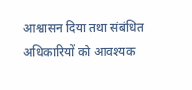आश्वासन दिया तथा संबंधित अधिकारियों को आवश्यक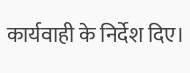कार्यवाही के निर्देश दिए।